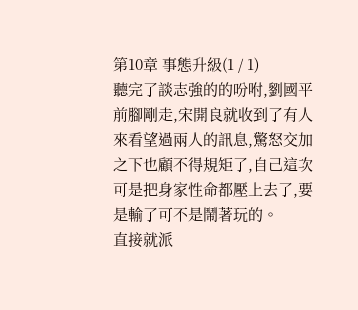第10章 事態升級(1 / 1)
聽完了談志強的的吩咐,劉國平前腳剛走,宋開良就收到了有人來看望過兩人的訊息,驚怒交加之下也顧不得規矩了,自己這次可是把身家性命都壓上去了,要是輸了可不是鬧著玩的。
直接就派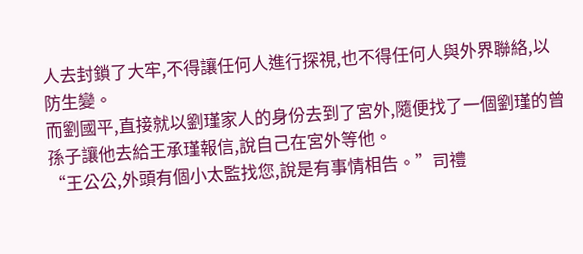人去封鎖了大牢,不得讓任何人進行探視,也不得任何人與外界聯絡,以防生變。
而劉國平,直接就以劉瑾家人的身份去到了宮外,隨便找了一個劉瑾的曾孫子讓他去給王承瑾報信,說自己在宮外等他。
“王公公,外頭有個小太監找您,說是有事情相告。”司禮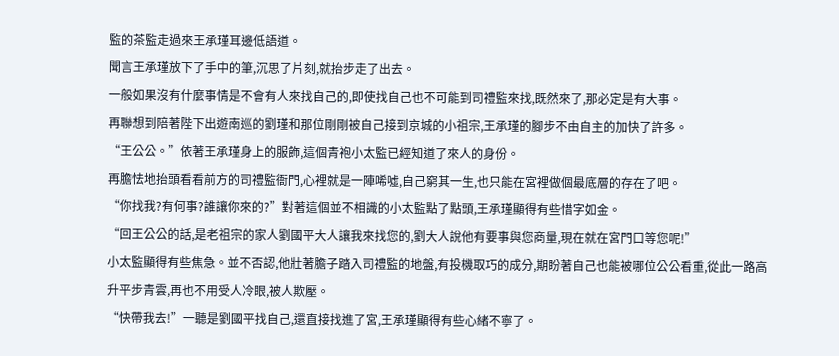監的茶監走過來王承瑾耳邊低語道。
聞言王承瑾放下了手中的筆,沉思了片刻,就抬步走了出去。
一般如果沒有什麼事情是不會有人來找自己的,即使找自己也不可能到司禮監來找,既然來了,那必定是有大事。
再聯想到陪著陛下出遊南巡的劉瑾和那位剛剛被自己接到京城的小祖宗,王承瑾的腳步不由自主的加快了許多。
“王公公。”依著王承瑾身上的服飾,這個青袍小太監已經知道了來人的身份。
再膽怯地抬頭看看前方的司禮監衙門,心裡就是一陣唏噓,自己窮其一生,也只能在宮裡做個最底層的存在了吧。
“你找我?有何事?誰讓你來的?”對著這個並不相識的小太監點了點頭,王承瑾顯得有些惜字如金。
“回王公公的話,是老祖宗的家人劉國平大人讓我來找您的,劉大人說他有要事與您商量,現在就在宮門口等您呢!”
小太監顯得有些焦急。並不否認,他壯著膽子踏入司禮監的地盤,有投機取巧的成分,期盼著自己也能被哪位公公看重,從此一路高升平步青雲,再也不用受人冷眼,被人欺壓。
“快帶我去!”一聽是劉國平找自己,還直接找進了宮,王承瑾顯得有些心緒不寧了。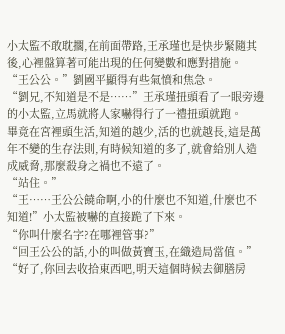小太監不敢耽擱,在前面帶路,王承瑾也是快步緊隨其後,心裡盤算著可能出現的任何變數和應對措施。
“王公公。”劉國平顯得有些氣憤和焦急。
“劉兄,不知道是不是……”王承瑾扭頭看了一眼旁邊的小太監,立馬就將人家嚇得行了一禮扭頭就跑。
畢竟在宮裡頭生活,知道的越少,活的也就越長,這是萬年不變的生存法則,有時候知道的多了,就會給別人造成威脅,那麼殺身之禍也不遠了。
“站住。”
“王……王公公饒命啊,小的什麼也不知道,什麼也不知道!”小太監被嚇的直接跪了下來。
“你叫什麼名字?在哪裡管事?”
“回王公公的話,小的叫做黃寶玉,在織造局當值。”
“好了,你回去收拾東西吧,明天這個時候去御膳房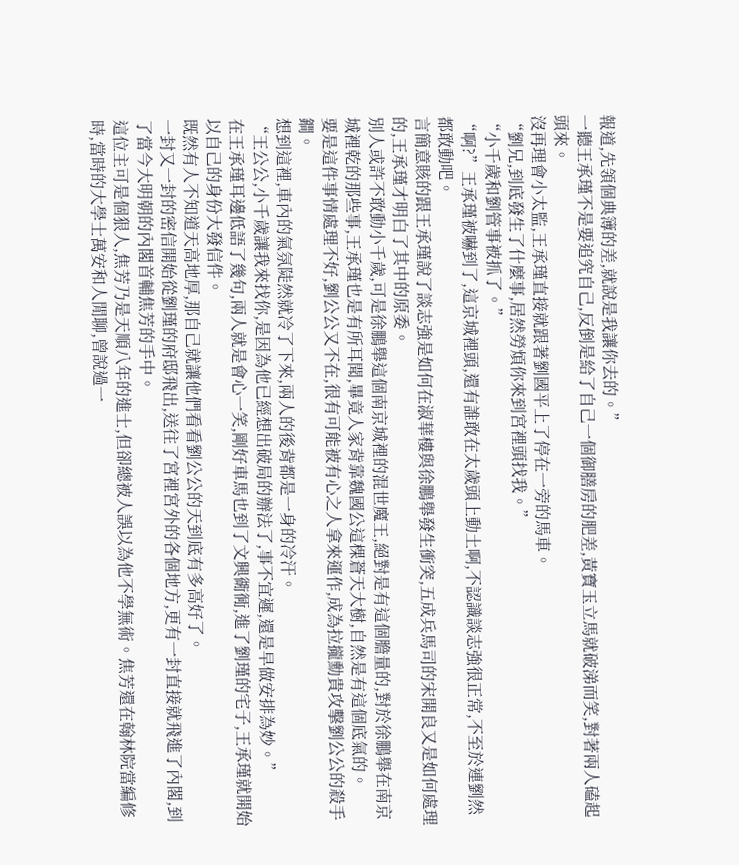報道,先領個典簿的差,就說是我讓你去的。”
一聽王承瑾不是要追究自己,反倒是給了自己一個御膳房的肥差,黃寶玉立馬就破涕而笑,對著兩人磕起頭來。
沒再理會小太監,王承瑾直接就跟著劉國平上了停在一旁的馬車。
“劉兄,到底發生了什麼事,居然勞煩你來到宮裡頭找我。”
“小千歲和劉管事被抓了。”
“啊?”王承瑾被嚇到了,這京城裡頭,還有誰敢在太歲頭上動土啊,不認識談志強很正常,不至於連劉然都敢動吧。
言簡意賅的跟王承瑾說了談志強是如何在淑華樓與徐鵬舉發生衝突,五成兵馬司的宋開良又是如何處理的,王承瑾才明白了其中的原委。
別人或許不敢動小千歲,可是徐鵬舉這個南京城裡的混世魔王,絕對是有這個膽量的,對於徐鵬舉在南京城裡乾的那些事,王承瑾也是有所耳聞,畢竟人家背靠魏國公這棵蒼天大樹,自然是有這個底氣的。
要是這件事情處理不好,劉公公又不在,很有可能被有心之人拿來運作,成為拉攏勳貴攻擊劉公公的殺手鐧。
想到這裡,車內的氣氛陡然就冷了下來,兩人的後背都是一身的冷汗。
“王公公,小千歲讓我來找你,是因為他已經想出破局的辦法了,事不宜遲,還是早做安排為妙。”
在王承瑾耳邊低語了幾句,兩人就是會心一笑,剛好車馬也到了文興衚衕,進了劉瑾的宅子,王承瑾就開始以自己的身份大發信件。
既然有人不知道天高地厚,那自己就讓他們看看劉公公的天到底有多高好了。
一封又一封的密信開始從劉瑾的府邸飛出,送往了宮裡宮外的各個地方,更有一封直接就飛進了內閣,到了當今大明朝的內閣首輔焦芳的手中。
這位主可是個狠人,焦芳乃是天順八年的進士,但卻總被人誤以為他不學無術。焦芳還在翰林院當編修時,當時的大學士萬安和人閒聊,曾說過一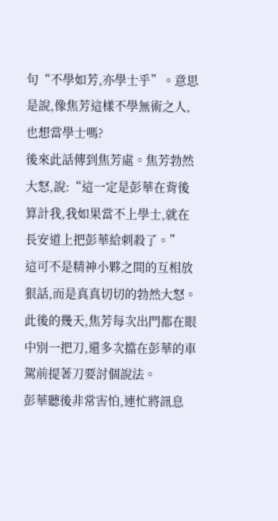句“不學如芳,亦學士乎”。意思是說,像焦芳這樣不學無術之人,也想當學士嗎?
後來此話傳到焦芳處。焦芳勃然大怒,說:“這一定是彭華在背後算計我,我如果當不上學士,就在長安道上把彭華給刺殺了。”
這可不是精神小夥之間的互相放狠話,而是真真切切的勃然大怒。此後的幾天,焦芳每次出門都在眼中別一把刀,還多次擋在彭華的車駕前提著刀要討個說法。
彭華聽後非常害怕,連忙將訊息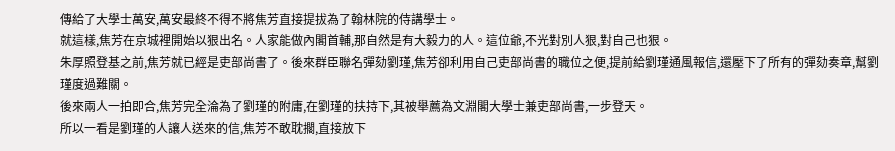傳給了大學士萬安,萬安最終不得不將焦芳直接提拔為了翰林院的侍講學士。
就這樣,焦芳在京城裡開始以狠出名。人家能做內閣首輔,那自然是有大毅力的人。這位爺,不光對別人狠,對自己也狠。
朱厚照登基之前,焦芳就已經是吏部尚書了。後來群臣聯名彈劾劉瑾,焦芳卻利用自己吏部尚書的職位之便,提前給劉瑾通風報信,還壓下了所有的彈劾奏章,幫劉瑾度過難關。
後來兩人一拍即合,焦芳完全淪為了劉瑾的附庸,在劉瑾的扶持下,其被舉薦為文淵閣大學士兼吏部尚書,一步登天。
所以一看是劉瑾的人讓人送來的信,焦芳不敢耽擱,直接放下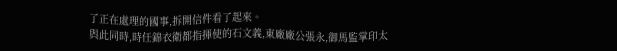了正在處理的國事,拆開信件看了起來。
與此同時,時任錦衣衛都指揮使的石文義,東廠廠公張永,御馬監掌印太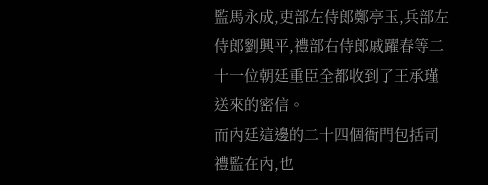監馬永成,吏部左侍郎鄭亭玉,兵部左侍郎劉興平,禮部右侍郎戚躍春等二十一位朝廷重臣全都收到了王承瑾送來的密信。
而內廷這邊的二十四個衙門包括司禮監在內,也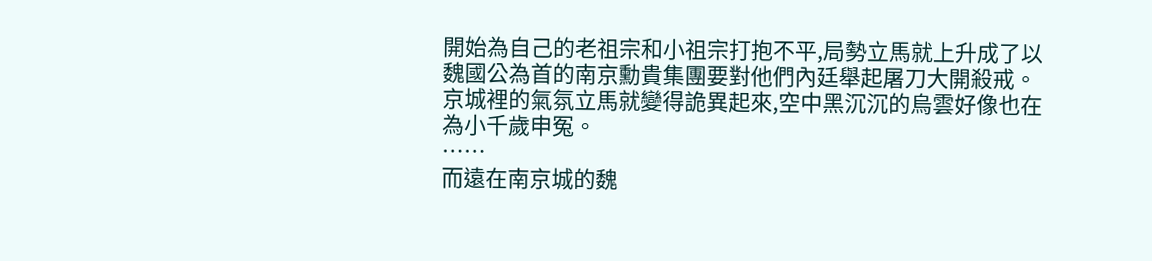開始為自己的老祖宗和小祖宗打抱不平,局勢立馬就上升成了以魏國公為首的南京勳貴集團要對他們內廷舉起屠刀大開殺戒。
京城裡的氣氛立馬就變得詭異起來,空中黑沉沉的烏雲好像也在為小千歲申冤。
……
而遠在南京城的魏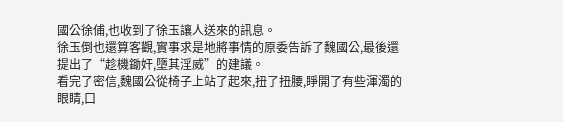國公徐俌,也收到了徐玉讓人送來的訊息。
徐玉倒也還算客觀,實事求是地將事情的原委告訴了魏國公,最後還提出了“趁機鋤奸,墮其淫威”的建議。
看完了密信,魏國公從椅子上站了起來,扭了扭腰,睜開了有些渾濁的眼睛,口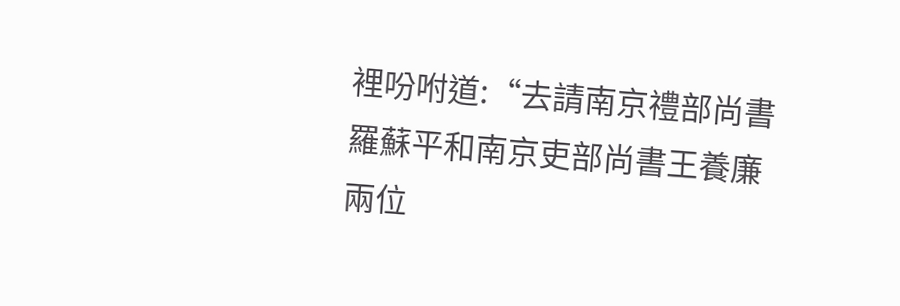裡吩咐道:“去請南京禮部尚書羅蘇平和南京吏部尚書王養廉兩位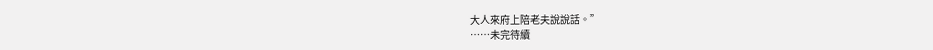大人來府上陪老夫說說話。”
……未完待續